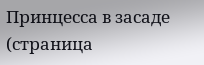Принцесса в засаде (страница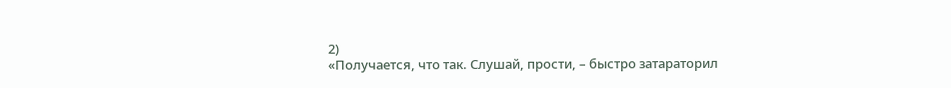2)
«Получается, что так. Слушай, прости, – быстро затараторил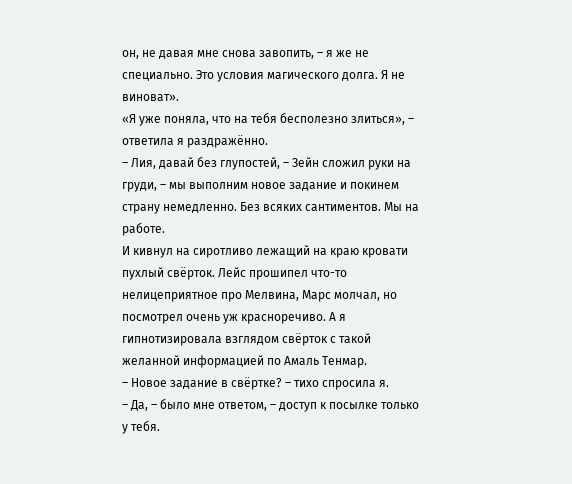он, не давая мне снова завопить, – я же не специально. Это условия магического долга. Я не виноват».
«Я уже поняла, что на тебя бесполезно злиться», – ответила я раздражённо.
– Лия, давай без глупостей, – Зейн сложил руки на груди, – мы выполним новое задание и покинем страну немедленно. Без всяких сантиментов. Мы на работе.
И кивнул на сиротливо лежащий на краю кровати пухлый свёрток. Лейс прошипел что-то нелицеприятное про Мелвина, Марс молчал, но посмотрел очень уж красноречиво. А я гипнотизировала взглядом свёрток с такой желанной информацией по Амаль Тенмар.
– Новое задание в свёртке? – тихо спросила я.
– Да, – было мне ответом, – доступ к посылке только у тебя.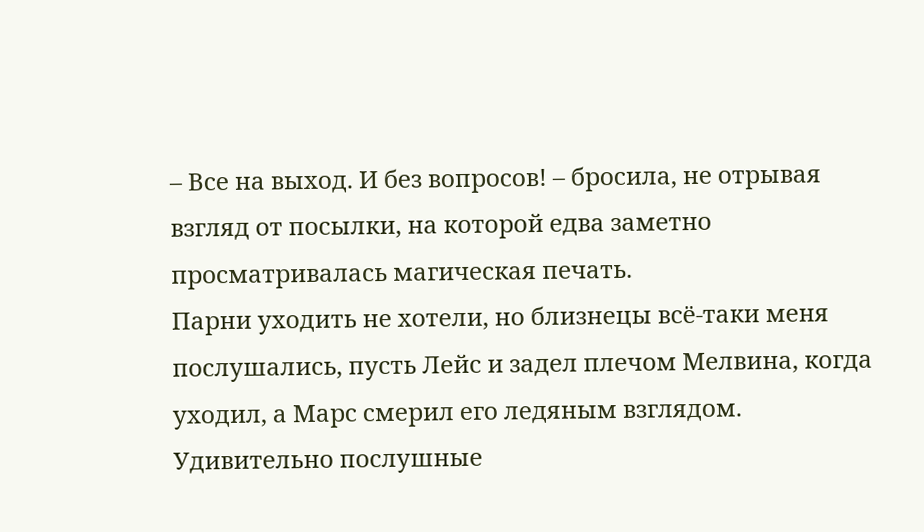– Все на выход. И без вопросов! – бросила, не отрывая взгляд от посылки, на которой едва заметно просматривалась магическая печать.
Парни уходить не хотели, но близнецы всё-таки меня послушались, пусть Лейс и задел плечом Мелвина, когда уходил, а Марс смерил его ледяным взглядом. Удивительно послушные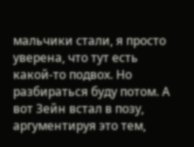мальчики стали, я просто уверена, что тут есть какой-то подвох. Но разбираться буду потом. А вот Зейн встал в позу, аргументируя это тем,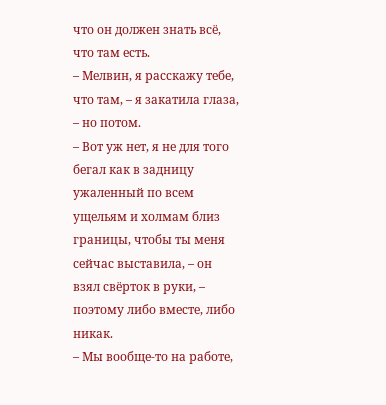что он должен знать всё, что там есть.
– Мелвин, я расскажу тебе, что там, – я закатила глаза, – но потом.
– Вот уж нет, я не для того бегал как в задницу ужаленный по всем ущельям и холмам близ границы, чтобы ты меня сейчас выставила, – он взял свёрток в руки, – поэтому либо вместе, либо никак.
– Мы вообще-то на работе,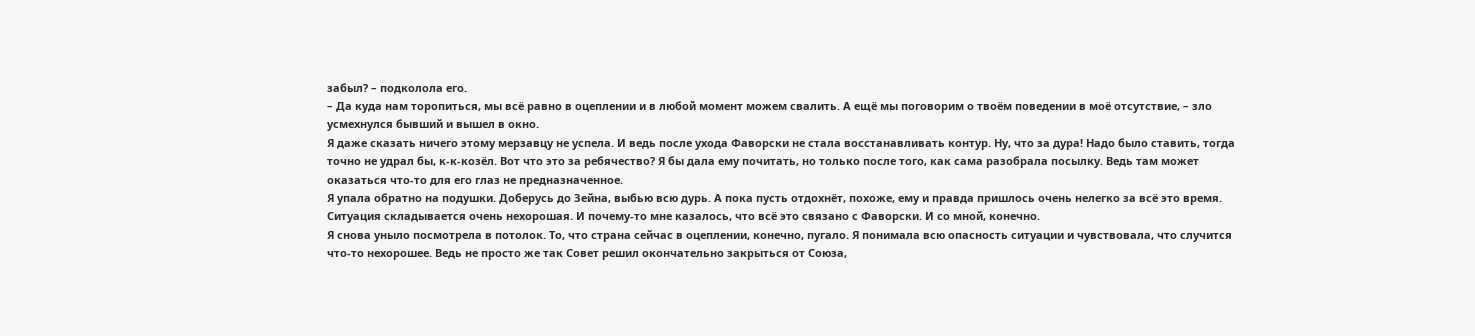забыл? – подколола его.
– Да куда нам торопиться, мы всё равно в оцеплении и в любой момент можем свалить. А ещё мы поговорим о твоём поведении в моё отсутствие, – зло усмехнулся бывший и вышел в окно.
Я даже сказать ничего этому мерзавцу не успела. И ведь после ухода Фаворски не стала восстанавливать контур. Ну, что за дура! Надо было ставить, тогда точно не удрал бы, к-к-козёл. Вот что это за ребячество? Я бы дала ему почитать, но только после того, как сама разобрала посылку. Ведь там может оказаться что-то для его глаз не предназначенное.
Я упала обратно на подушки. Доберусь до Зейна, выбью всю дурь. А пока пусть отдохнёт, похоже, ему и правда пришлось очень нелегко за всё это время. Ситуация складывается очень нехорошая. И почему-то мне казалось, что всё это связано с Фаворски. И со мной, конечно.
Я снова уныло посмотрела в потолок. То, что страна сейчас в оцеплении, конечно, пугало. Я понимала всю опасность ситуации и чувствовала, что случится что-то нехорошее. Ведь не просто же так Совет решил окончательно закрыться от Союза,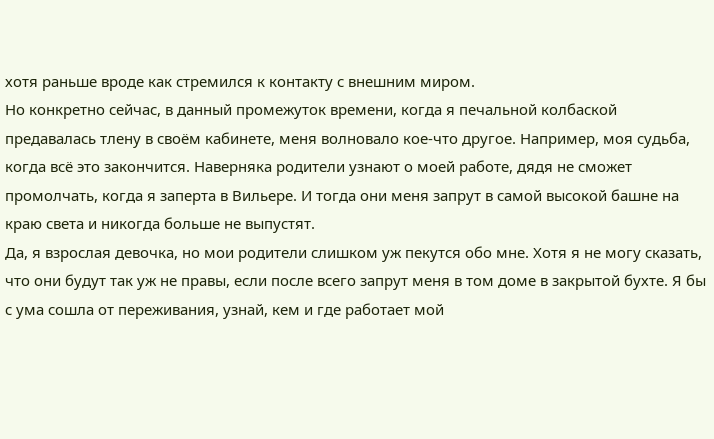хотя раньше вроде как стремился к контакту с внешним миром.
Но конкретно сейчас, в данный промежуток времени, когда я печальной колбаской предавалась тлену в своём кабинете, меня волновало кое-что другое. Например, моя судьба, когда всё это закончится. Наверняка родители узнают о моей работе, дядя не сможет промолчать, когда я заперта в Вильере. И тогда они меня запрут в самой высокой башне на краю света и никогда больше не выпустят.
Да, я взрослая девочка, но мои родители слишком уж пекутся обо мне. Хотя я не могу сказать, что они будут так уж не правы, если после всего запрут меня в том доме в закрытой бухте. Я бы с ума сошла от переживания, узнай, кем и где работает мой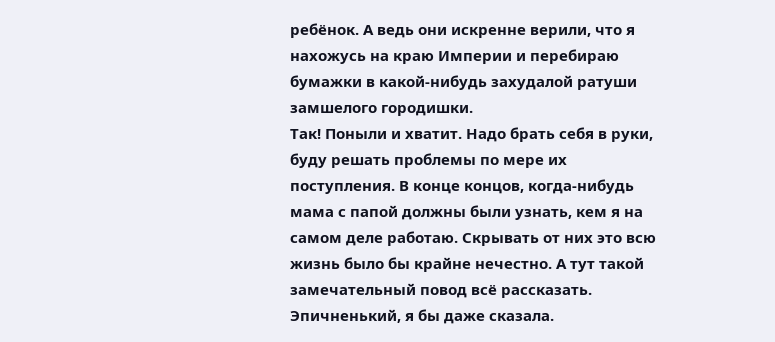ребёнок. А ведь они искренне верили, что я нахожусь на краю Империи и перебираю бумажки в какой-нибудь захудалой ратуши замшелого городишки.
Так! Поныли и хватит. Надо брать себя в руки, буду решать проблемы по мере их поступления. В конце концов, когда-нибудь мама с папой должны были узнать, кем я на самом деле работаю. Скрывать от них это всю жизнь было бы крайне нечестно. А тут такой замечательный повод всё рассказать. Эпичненький, я бы даже сказала.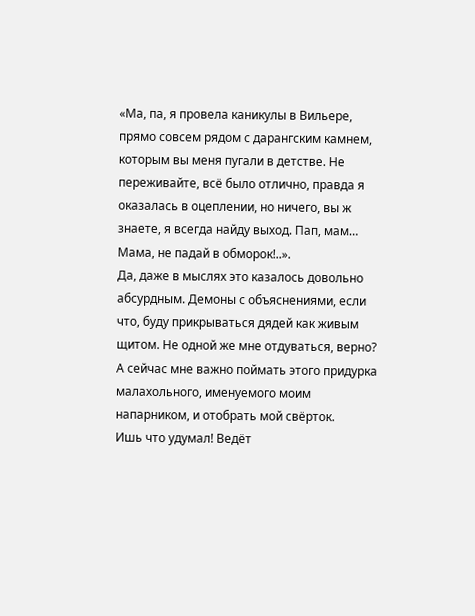«Ма, па, я провела каникулы в Вильере, прямо совсем рядом с дарангским камнем, которым вы меня пугали в детстве. Не переживайте, всё было отлично, правда я оказалась в оцеплении, но ничего, вы ж знаете, я всегда найду выход. Пап, мам… Мама, не падай в обморок!..».
Да, даже в мыслях это казалось довольно абсурдным. Демоны с объяснениями, если что, буду прикрываться дядей как живым щитом. Не одной же мне отдуваться, верно? А сейчас мне важно поймать этого придурка малахольного, именуемого моим напарником, и отобрать мой свёрток.
Ишь что удумал! Ведёт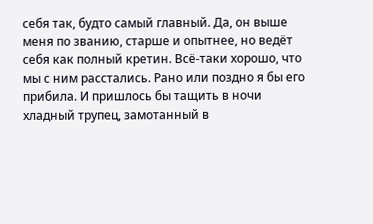себя так, будто самый главный. Да, он выше меня по званию, старше и опытнее, но ведёт себя как полный кретин. Всё-таки хорошо, что мы с ним расстались. Рано или поздно я бы его прибила. И пришлось бы тащить в ночи хладный трупец, замотанный в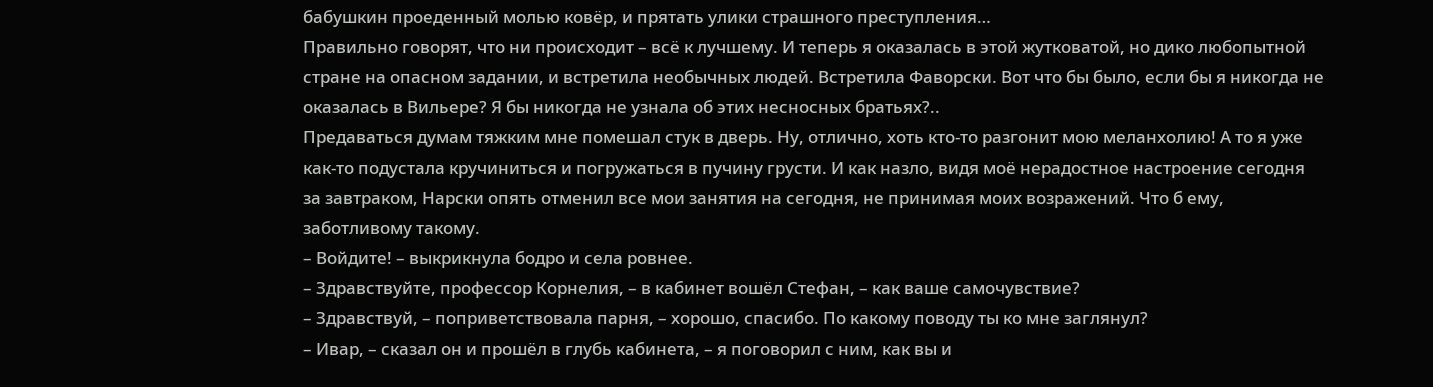бабушкин проеденный молью ковёр, и прятать улики страшного преступления…
Правильно говорят, что ни происходит – всё к лучшему. И теперь я оказалась в этой жутковатой, но дико любопытной стране на опасном задании, и встретила необычных людей. Встретила Фаворски. Вот что бы было, если бы я никогда не оказалась в Вильере? Я бы никогда не узнала об этих несносных братьях?..
Предаваться думам тяжким мне помешал стук в дверь. Ну, отлично, хоть кто-то разгонит мою меланхолию! А то я уже как-то подустала кручиниться и погружаться в пучину грусти. И как назло, видя моё нерадостное настроение сегодня за завтраком, Нарски опять отменил все мои занятия на сегодня, не принимая моих возражений. Что б ему, заботливому такому.
– Войдите! – выкрикнула бодро и села ровнее.
– Здравствуйте, профессор Корнелия, – в кабинет вошёл Стефан, – как ваше самочувствие?
– Здравствуй, – поприветствовала парня, – хорошо, спасибо. По какому поводу ты ко мне заглянул?
– Ивар, – сказал он и прошёл в глубь кабинета, – я поговорил с ним, как вы и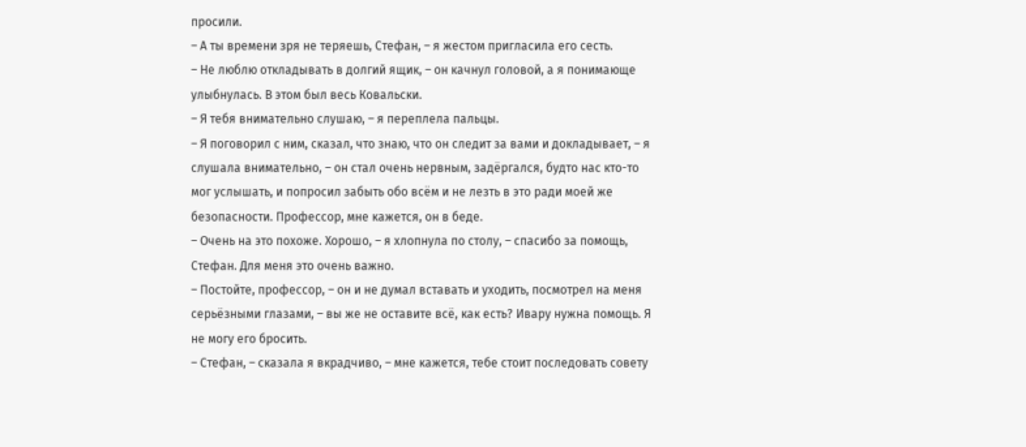просили.
– А ты времени зря не теряешь, Стефан, – я жестом пригласила его сесть.
– Не люблю откладывать в долгий ящик, – он качнул головой, а я понимающе улыбнулась. В этом был весь Ковальски.
– Я тебя внимательно слушаю, – я переплела пальцы.
– Я поговорил с ним, сказал, что знаю, что он следит за вами и докладывает, – я слушала внимательно, – он стал очень нервным, задёргался, будто нас кто-то мог услышать, и попросил забыть обо всём и не лезть в это ради моей же безопасности. Профессор, мне кажется, он в беде.
– Очень на это похоже. Хорошо, – я хлопнула по столу, – спасибо за помощь, Стефан. Для меня это очень важно.
– Постойте, профессор, – он и не думал вставать и уходить, посмотрел на меня серьёзными глазами, – вы же не оставите всё, как есть? Ивару нужна помощь. Я не могу его бросить.
– Стефан, – сказала я вкрадчиво, – мне кажется, тебе стоит последовать совету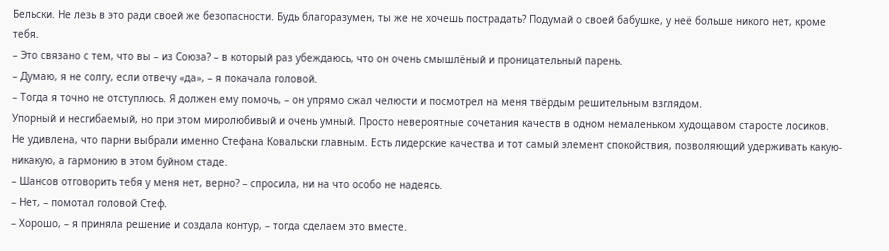Бельски. Не лезь в это ради своей же безопасности. Будь благоразумен, ты же не хочешь пострадать? Подумай о своей бабушке, у неё больше никого нет, кроме тебя.
– Это связано с тем, что вы – из Союза? – в который раз убеждаюсь, что он очень смышлёный и проницательный парень.
– Думаю, я не солгу, если отвечу «да», – я покачала головой.
– Тогда я точно не отступлюсь. Я должен ему помочь, – он упрямо сжал челюсти и посмотрел на меня твёрдым решительным взглядом.
Упорный и несгибаемый, но при этом миролюбивый и очень умный. Просто невероятные сочетания качеств в одном немаленьком худощавом старосте лосиков. Не удивлена, что парни выбрали именно Стефана Ковальски главным. Есть лидерские качества и тот самый элемент спокойствия, позволяющий удерживать какую-никакую, а гармонию в этом буйном стаде.
– Шансов отговорить тебя у меня нет, верно? – спросила, ни на что особо не надеясь.
– Нет, – помотал головой Стеф.
– Хорошо, – я приняла решение и создала контур, – тогда сделаем это вместе.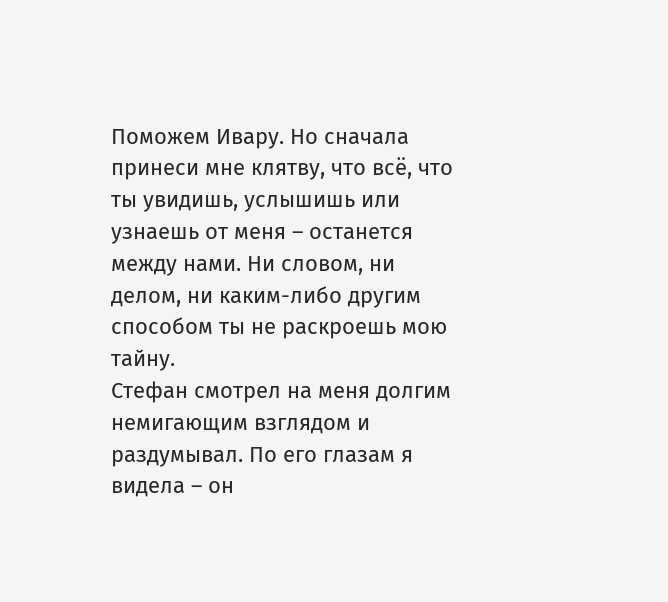Поможем Ивару. Но сначала принеси мне клятву, что всё, что ты увидишь, услышишь или узнаешь от меня – останется между нами. Ни словом, ни делом, ни каким-либо другим способом ты не раскроешь мою тайну.
Стефан смотрел на меня долгим немигающим взглядом и раздумывал. По его глазам я видела – он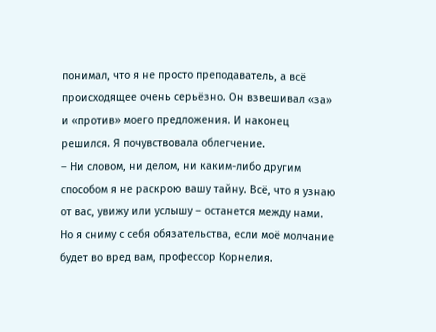понимал, что я не просто преподаватель, а всё происходящее очень серьёзно. Он взвешивал «за» и «против» моего предложения. И наконец решился. Я почувствовала облегчение.
– Ни словом, ни делом, ни каким-либо другим способом я не раскрою вашу тайну. Всё, что я узнаю от вас, увижу или услышу – останется между нами. Но я сниму с себя обязательства, если моё молчание будет во вред вам, профессор Корнелия.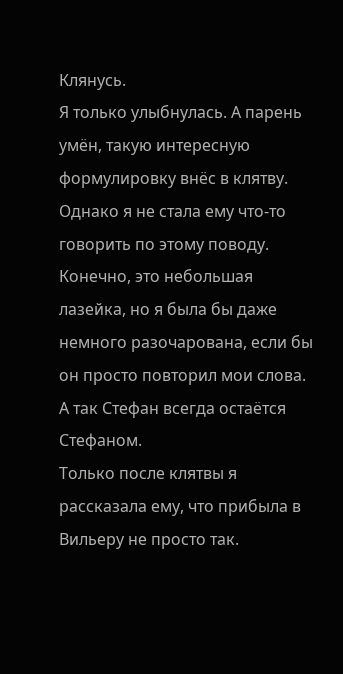Клянусь.
Я только улыбнулась. А парень умён, такую интересную формулировку внёс в клятву. Однако я не стала ему что-то говорить по этому поводу. Конечно, это небольшая лазейка, но я была бы даже немного разочарована, если бы он просто повторил мои слова. А так Стефан всегда остаётся Стефаном.
Только после клятвы я рассказала ему, что прибыла в Вильеру не просто так.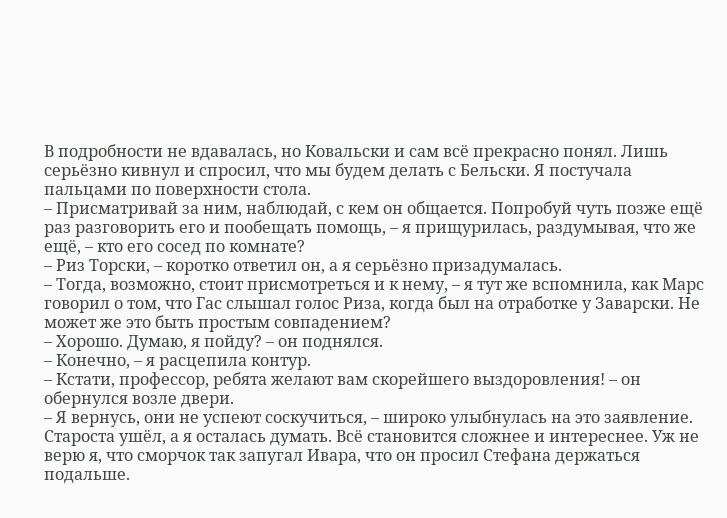В подробности не вдавалась, но Ковальски и сам всё прекрасно понял. Лишь серьёзно кивнул и спросил, что мы будем делать с Бельски. Я постучала пальцами по поверхности стола.
– Присматривай за ним, наблюдай, с кем он общается. Попробуй чуть позже ещё раз разговорить его и пообещать помощь, – я прищурилась, раздумывая, что же ещё, – кто его сосед по комнате?
– Риз Торски, – коротко ответил он, а я серьёзно призадумалась.
– Тогда, возможно, стоит присмотреться и к нему, – я тут же вспомнила, как Марс говорил о том, что Гас слышал голос Риза, когда был на отработке у Заварски. Не может же это быть простым совпадением?
– Хорошо. Думаю, я пойду? – он поднялся.
– Конечно, – я расцепила контур.
– Кстати, профессор, ребята желают вам скорейшего выздоровления! – он обернулся возле двери.
– Я вернусь, они не успеют соскучиться, – широко улыбнулась на это заявление.
Староста ушёл, а я осталась думать. Всё становится сложнее и интереснее. Уж не верю я, что сморчок так запугал Ивара, что он просил Стефана держаться подальше.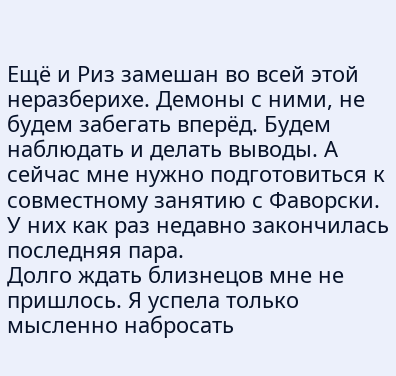Ещё и Риз замешан во всей этой неразберихе. Демоны с ними, не будем забегать вперёд. Будем наблюдать и делать выводы. А сейчас мне нужно подготовиться к совместному занятию с Фаворски. У них как раз недавно закончилась последняя пара.
Долго ждать близнецов мне не пришлось. Я успела только мысленно набросать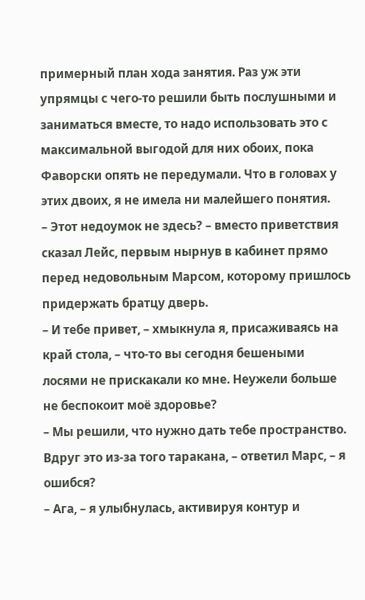примерный план хода занятия. Раз уж эти упрямцы с чего-то решили быть послушными и заниматься вместе, то надо использовать это с максимальной выгодой для них обоих, пока Фаворски опять не передумали. Что в головах у этих двоих, я не имела ни малейшего понятия.
– Этот недоумок не здесь? – вместо приветствия сказал Лейс, первым нырнув в кабинет прямо перед недовольным Марсом, которому пришлось придержать братцу дверь.
– И тебе привет, – хмыкнула я, присаживаясь на край стола, – что-то вы сегодня бешеными лосями не прискакали ко мне. Неужели больше не беспокоит моё здоровье?
– Мы решили, что нужно дать тебе пространство. Вдруг это из-за того таракана, – ответил Марс, – я ошибся?
– Ага, – я улыбнулась, активируя контур и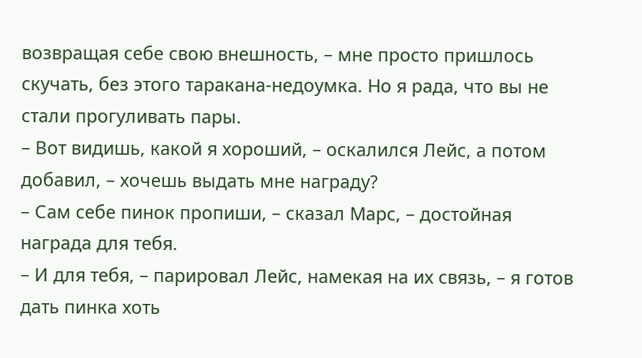возвращая себе свою внешность, – мне просто пришлось скучать, без этого таракана-недоумка. Но я рада, что вы не стали прогуливать пары.
– Вот видишь, какой я хороший, – оскалился Лейс, а потом добавил, – хочешь выдать мне награду?
– Сам себе пинок пропиши, – сказал Марс, – достойная награда для тебя.
– И для тебя, – парировал Лейс, намекая на их связь, – я готов дать пинка хоть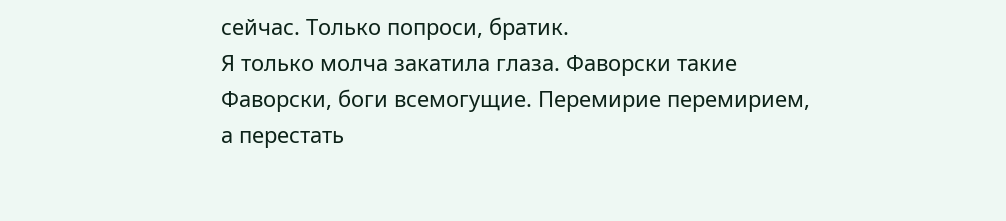сейчас. Только попроси, братик.
Я только молча закатила глаза. Фаворски такие Фаворски, боги всемогущие. Перемирие перемирием, а перестать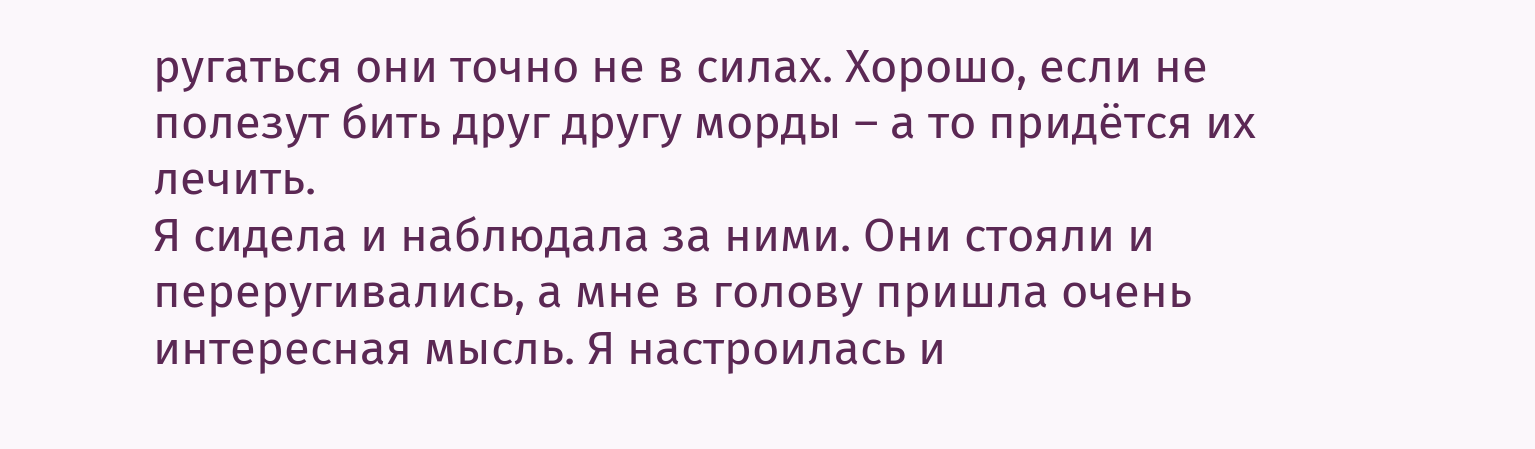ругаться они точно не в силах. Хорошо, если не полезут бить друг другу морды – а то придётся их лечить.
Я сидела и наблюдала за ними. Они стояли и переругивались, а мне в голову пришла очень интересная мысль. Я настроилась и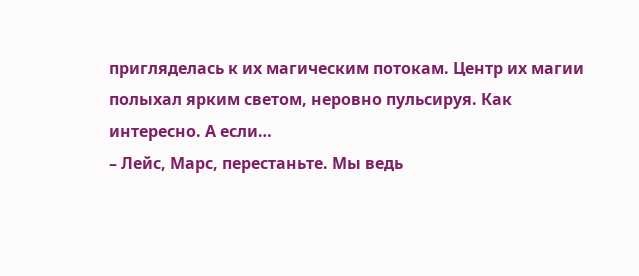пригляделась к их магическим потокам. Центр их магии полыхал ярким светом, неровно пульсируя. Как интересно. А если…
– Лейс, Марс, перестаньте. Мы ведь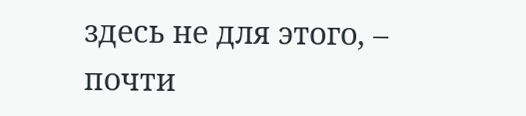здесь не для этого, – почти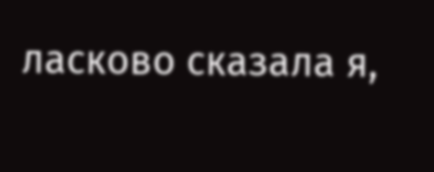ласково сказала я,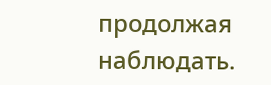продолжая наблюдать.